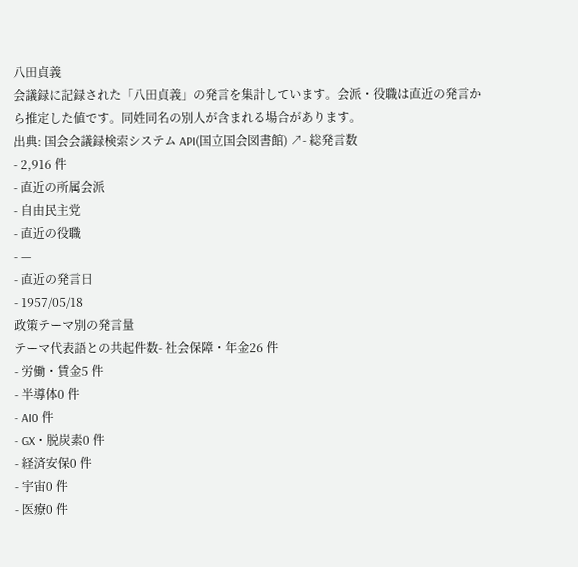八田貞義
会議録に記録された「八田貞義」の発言を集計しています。会派・役職は直近の発言から推定した値です。同姓同名の別人が含まれる場合があります。
出典: 国会会議録検索システム API(国立国会図書館) ↗- 総発言数
- 2,916 件
- 直近の所属会派
- 自由民主党
- 直近の役職
- —
- 直近の発言日
- 1957/05/18
政策テーマ別の発言量
テーマ代表語との共起件数- 社会保障・年金26 件
- 労働・賃金5 件
- 半導体0 件
- AI0 件
- GX・脱炭素0 件
- 経済安保0 件
- 宇宙0 件
- 医療0 件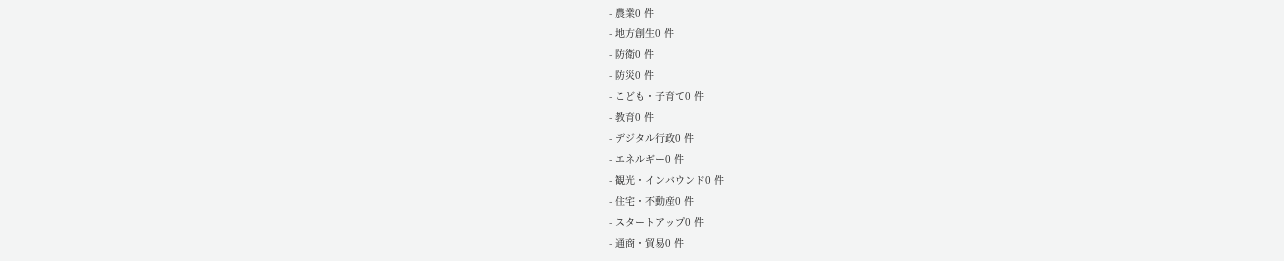- 農業0 件
- 地方創生0 件
- 防衛0 件
- 防災0 件
- こども・子育て0 件
- 教育0 件
- デジタル行政0 件
- エネルギー0 件
- 観光・インバウンド0 件
- 住宅・不動産0 件
- スタートアップ0 件
- 通商・貿易0 件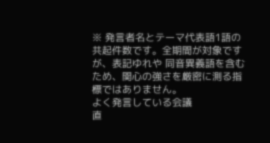※ 発言者名とテーマ代表語1語の共起件数です。全期間が対象ですが、表記ゆれや 同音異義語を含むため、関心の強さを厳密に測る指標ではありません。
よく発言している会議
直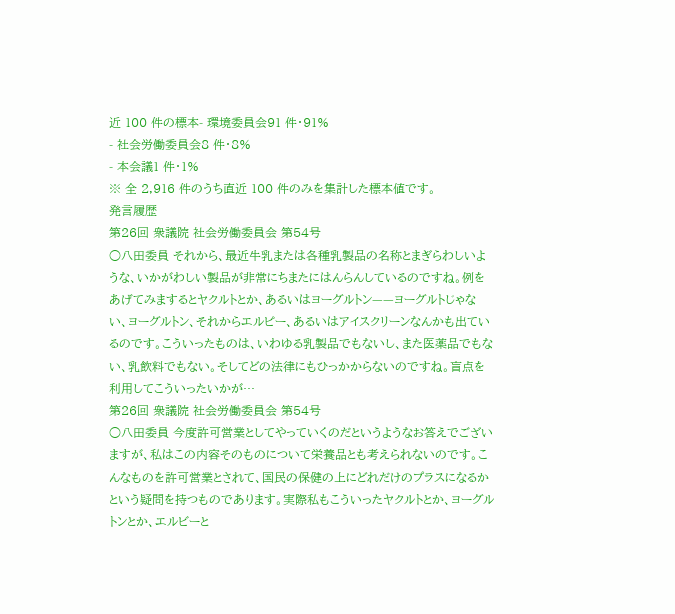近 100 件の標本- 環境委員会91 件・91%
- 社会労働委員会8 件・8%
- 本会議1 件・1%
※ 全 2,916 件のうち直近 100 件のみを集計した標本値です。
発言履歴
第26回 衆議院 社会労働委員会 第54号
○八田委員 それから、最近牛乳または各種乳製品の名称とまぎらわしいような、いかがわしい製品が非常にちまたにはんらんしているのですね。例をあげてみまするとヤクルトとか、あるいはヨーグルトン——ヨーグルトじゃない、ヨーグルトン、それからエルピー、あるいはアイスクリーンなんかも出ているのです。こういったものは、いわゆる乳製品でもないし、また医薬品でもない、乳飲料でもない。そしてどの法律にもひっかからないのですね。盲点を利用してこういったいかが…
第26回 衆議院 社会労働委員会 第54号
○八田委員 今度許可営業としてやっていくのだというようなお答えでございますが、私はこの内容そのものについて栄養品とも考えられないのです。こんなものを許可営業とされて、国民の保健の上にどれだけのプラスになるかという疑問を持つものであります。実際私もこういったヤクルトとか、ヨーグルトンとか、エルビーと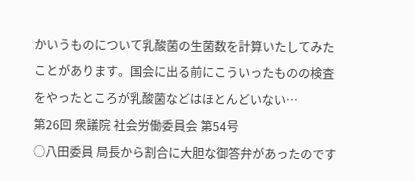かいうものについて乳酸菌の生菌数を計算いたしてみたことがあります。国会に出る前にこういったものの検査をやったところが乳酸菌などはほとんどいない…
第26回 衆議院 社会労働委員会 第54号
○八田委員 局長から割合に大胆な御答弁があったのです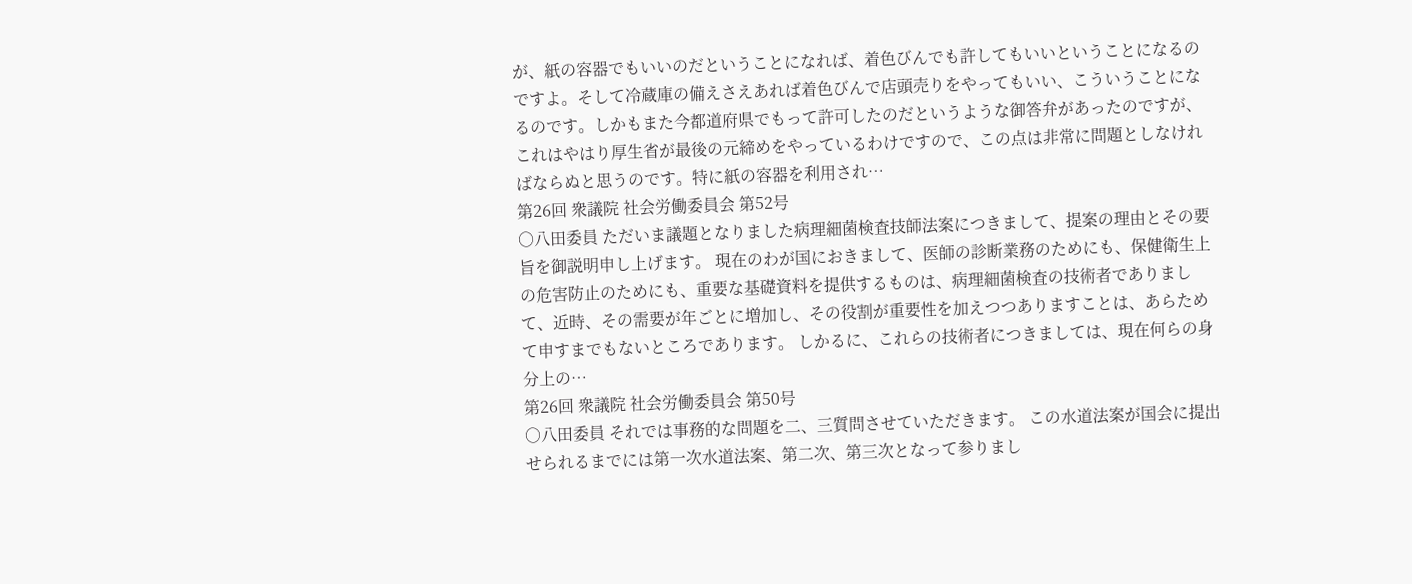が、紙の容器でもいいのだということになれば、着色びんでも許してもいいということになるのですよ。そして冷蔵庫の備えさえあれば着色びんで店頭売りをやってもいい、こういうことになるのです。しかもまた今都道府県でもって許可したのだというような御答弁があったのですが、これはやはり厚生省が最後の元締めをやっているわけですので、この点は非常に問題としなければならぬと思うのです。特に紙の容器を利用され…
第26回 衆議院 社会労働委員会 第52号
○八田委員 ただいま議題となりました病理細菌検査技師法案につきまして、提案の理由とその要旨を御説明申し上げます。 現在のわが国におきまして、医師の診断業務のためにも、保健衛生上の危害防止のためにも、重要な基礎資料を提供するものは、病理細菌検査の技術者でありまして、近時、その需要が年ごとに増加し、その役割が重要性を加えつつありますことは、あらためて申すまでもないところであります。 しかるに、これらの技術者につきましては、現在何らの身分上の…
第26回 衆議院 社会労働委員会 第50号
○八田委員 それでは事務的な問題を二、三質問させていただきます。 この水道法案が国会に提出せられるまでには第一次水道法案、第二次、第三次となって参りまし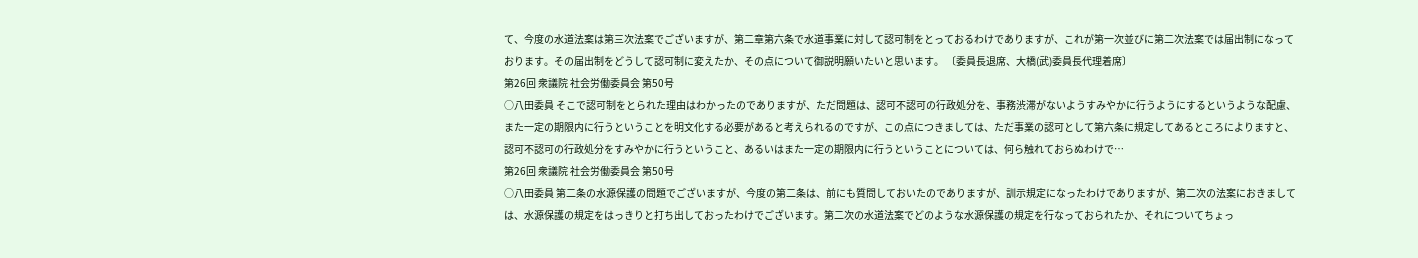て、今度の水道法案は第三次法案でございますが、第二章第六条で水道事業に対して認可制をとっておるわけでありますが、これが第一次並びに第二次法案では届出制になっております。その届出制をどうして認可制に変えたか、その点について御説明願いたいと思います。 〔委員長退席、大橋(武)委員長代理着席〕
第26回 衆議院 社会労働委員会 第50号
○八田委員 そこで認可制をとられた理由はわかったのでありますが、ただ問題は、認可不認可の行政処分を、事務渋滞がないようすみやかに行うようにするというような配慮、また一定の期限内に行うということを明文化する必要があると考えられるのですが、この点につきましては、ただ事業の認可として第六条に規定してあるところによりますと、認可不認可の行政処分をすみやかに行うということ、あるいはまた一定の期限内に行うということについては、何ら触れておらぬわけで…
第26回 衆議院 社会労働委員会 第50号
○八田委員 第二条の水源保護の問題でございますが、今度の第二条は、前にも質問しておいたのでありますが、訓示規定になったわけでありますが、第二次の法案におきましては、水源保護の規定をはっきりと打ち出しておったわけでございます。第二次の水道法案でどのような水源保護の規定を行なっておられたか、それについてちょっ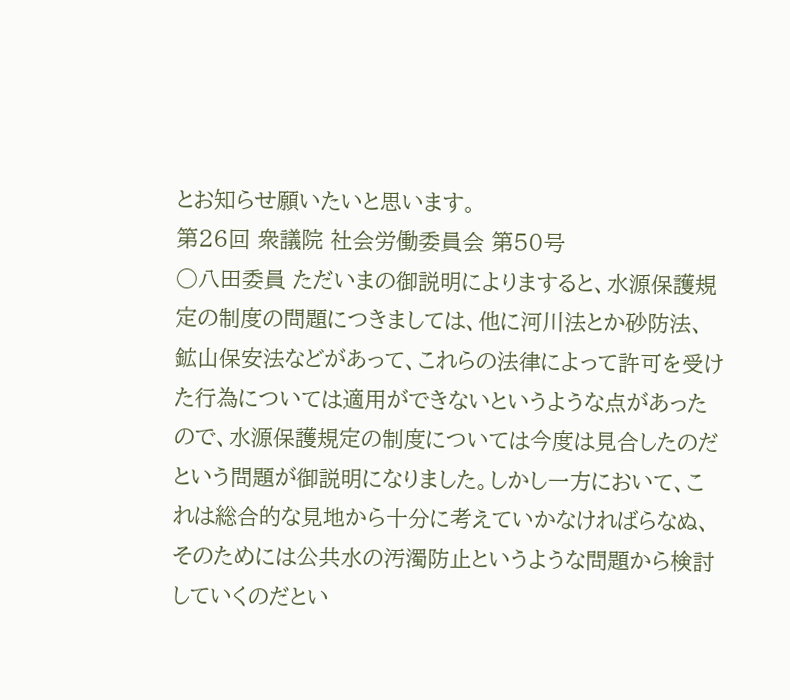とお知らせ願いたいと思います。
第26回 衆議院 社会労働委員会 第50号
○八田委員 ただいまの御説明によりますると、水源保護規定の制度の問題につきましては、他に河川法とか砂防法、鉱山保安法などがあって、これらの法律によって許可を受けた行為については適用ができないというような点があったので、水源保護規定の制度については今度は見合したのだという問題が御説明になりました。しかし一方において、これは総合的な見地から十分に考えていかなければらなぬ、そのためには公共水の汚濁防止というような問題から検討していくのだとい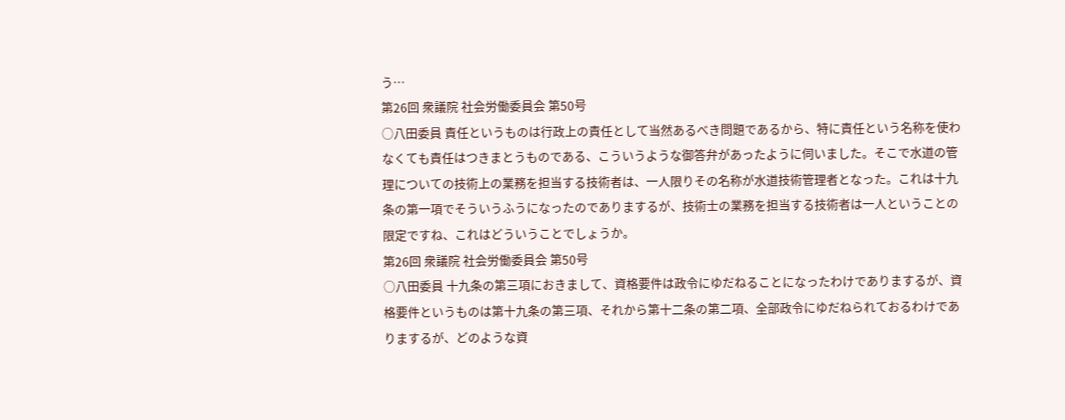う…
第26回 衆議院 社会労働委員会 第50号
○八田委員 責任というものは行政上の責任として当然あるべき問題であるから、特に責任という名称を使わなくても責任はつきまとうものである、こういうような御答弁があったように伺いました。そこで水道の管理についての技術上の業務を担当する技術者は、一人限りその名称が水道技術管理者となった。これは十九条の第一項でそういうふうになったのでありまするが、技術士の業務を担当する技術者は一人ということの限定ですね、これはどういうことでしょうか。
第26回 衆議院 社会労働委員会 第50号
○八田委員 十九条の第三項におきまして、資格要件は政令にゆだねることになったわけでありまするが、資格要件というものは第十九条の第三項、それから第十二条の第二項、全部政令にゆだねられておるわけでありまするが、どのような資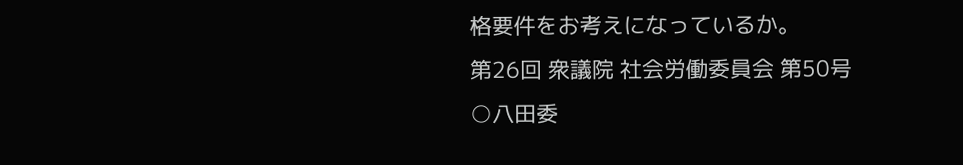格要件をお考えになっているか。
第26回 衆議院 社会労働委員会 第50号
○八田委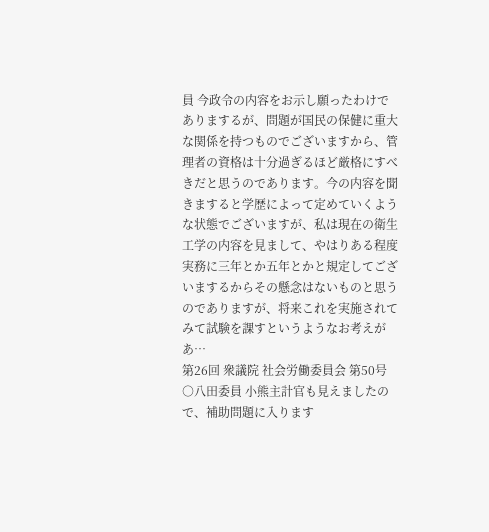員 今政令の内容をお示し願ったわけでありまするが、問題が国民の保健に重大な関係を持つものでございますから、管理者の資格は十分過ぎるほど厳格にすべきだと思うのであります。今の内容を聞きますると学歴によって定めていくような状態でございますが、私は現在の衛生工学の内容を見まして、やはりある程度実務に三年とか五年とかと規定してございまするからその懸念はないものと思うのでありますが、将来これを実施されてみて試験を課すというようなお考えがあ…
第26回 衆議院 社会労働委員会 第50号
○八田委員 小熊主計官も見えましたので、補助問題に入ります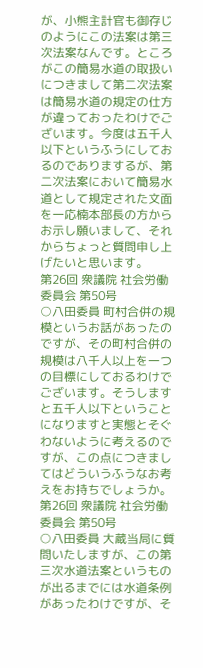が、小熊主計官も御存じのようにこの法案は第三次法案なんです。ところがこの簡易水道の取扱いにつきまして第二次法案は簡易水道の規定の仕方が違っておったわけでございます。今度は五千人以下というふうにしておるのでありまするが、第二次法案において簡易水道として規定された文面を一応楠本部長の方からお示し願いまして、それからちょっと質問申し上げたいと思います。
第26回 衆議院 社会労働委員会 第50号
○八田委員 町村合併の規模というお話があったのですが、その町村合併の規模は八千人以上を一つの目標にしておるわけでございます。そうしますと五千人以下ということになりますと実態とそぐわないように考えるのですが、この点につきましてはどういうふうなお考えをお持ちでしょうか。
第26回 衆議院 社会労働委員会 第50号
○八田委員 大蔵当局に質問いたしますが、この第三次水道法案というものが出るまでには水道条例があったわけですが、そ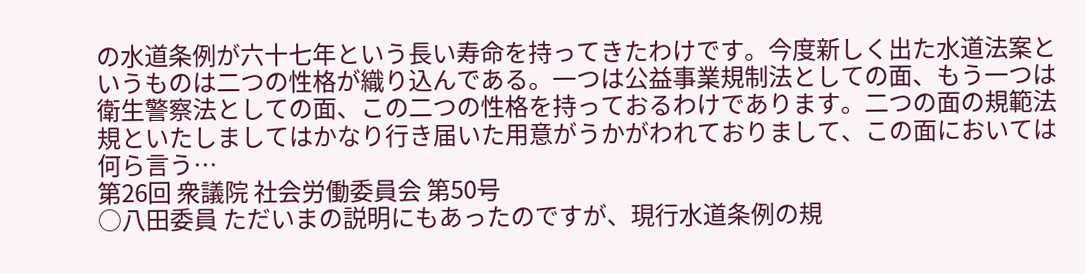の水道条例が六十七年という長い寿命を持ってきたわけです。今度新しく出た水道法案というものは二つの性格が織り込んである。一つは公益事業規制法としての面、もう一つは衛生警察法としての面、この二つの性格を持っておるわけであります。二つの面の規範法規といたしましてはかなり行き届いた用意がうかがわれておりまして、この面においては何ら言う…
第26回 衆議院 社会労働委員会 第50号
○八田委員 ただいまの説明にもあったのですが、現行水道条例の規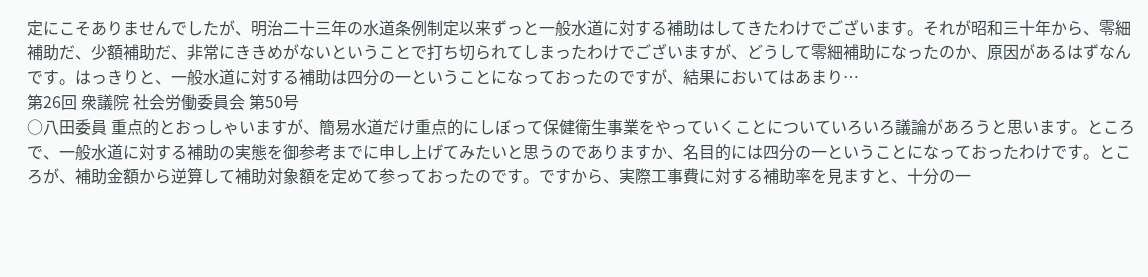定にこそありませんでしたが、明治二十三年の水道条例制定以来ずっと一般水道に対する補助はしてきたわけでございます。それが昭和三十年から、零細補助だ、少額補助だ、非常にききめがないということで打ち切られてしまったわけでございますが、どうして零細補助になったのか、原因があるはずなんです。はっきりと、一般水道に対する補助は四分の一ということになっておったのですが、結果においてはあまり…
第26回 衆議院 社会労働委員会 第50号
○八田委員 重点的とおっしゃいますが、簡易水道だけ重点的にしぼって保健衛生事業をやっていくことについていろいろ議論があろうと思います。ところで、一般水道に対する補助の実態を御参考までに申し上げてみたいと思うのでありますか、名目的には四分の一ということになっておったわけです。ところが、補助金額から逆算して補助対象額を定めて参っておったのです。ですから、実際工事費に対する補助率を見ますと、十分の一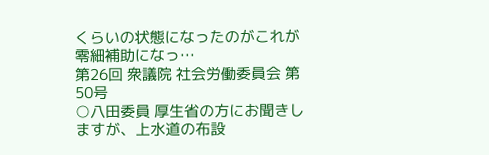くらいの状態になったのがこれが零細補助になっ…
第26回 衆議院 社会労働委員会 第50号
○八田委員 厚生省の方にお聞きしますが、上水道の布設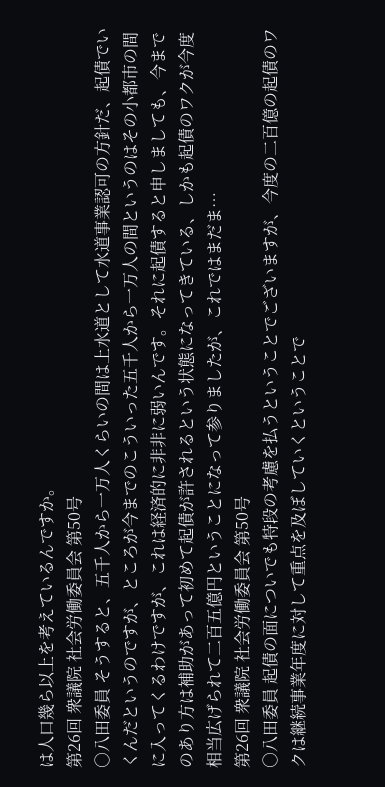は人口幾ら以上を考えているんですか。
第26回 衆議院 社会労働委員会 第50号
○八田委員 そうすると、五千人から一万人くらいの間は上水道として水道事業認可の方針だ、起債でいくんだというのですが、ところが今までのこういった五千人から一万人の間というのはその小都市の間に入ってくるわけですが、これは経済的に非非に弱いんです。それに起債すると申しましても、今までのあり方は補助があって初めて起債が許されるという状態になってきている、しかも起債のワクが今度相当広げられて二百五億円ということになって参りましたが、これではまだま…
第26回 衆議院 社会労働委員会 第50号
○八田委員 起債の面についでも特段の考慮を払うということでございますが、今度の二百億の起債のワクは継続事業年度に対して重点を及ぼしていくということで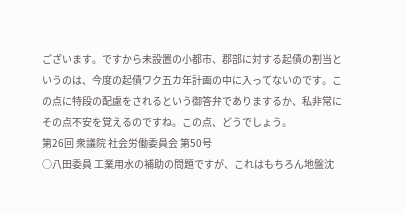ございます。ですから未設置の小都市、郡部に対する起債の割当というのは、今度の起債ワク五カ年計画の中に入ってないのです。この点に特段の配慮をされるという御答弁でありまするか、私非常にその点不安を覚えるのですね。この点、どうでしょう。
第26回 衆議院 社会労働委員会 第50号
○八田委員 工業用水の補助の問題ですが、これはもちろん地盤沈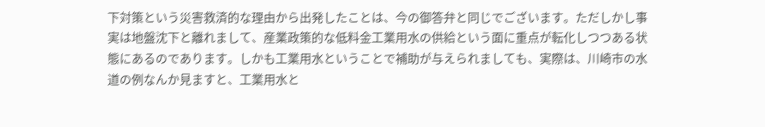下対策という災害救済的な理由から出発したことは、今の御答弁と同じでございます。ただしかし事実は地盤沈下と離れまして、産業政策的な低料金工業用水の供給という面に重点が転化しつつある状態にあるのであります。しかも工業用水ということで補助が与えられましても、実際は、川崎市の水道の例なんか見ますと、工業用水と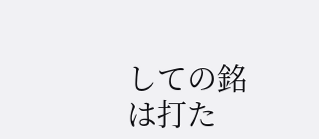しての銘は打た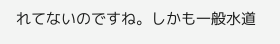れてないのですね。しかも一般水道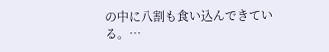の中に八割も食い込んできている。…